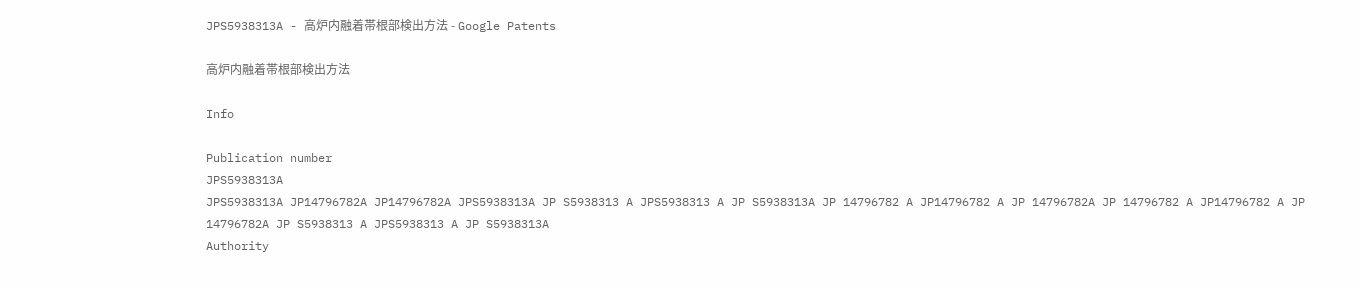JPS5938313A - 高炉内融着帯根部検出方法 - Google Patents

高炉内融着帯根部検出方法

Info

Publication number
JPS5938313A
JPS5938313A JP14796782A JP14796782A JPS5938313A JP S5938313 A JPS5938313 A JP S5938313A JP 14796782 A JP14796782 A JP 14796782A JP 14796782 A JP14796782 A JP 14796782A JP S5938313 A JPS5938313 A JP S5938313A
Authority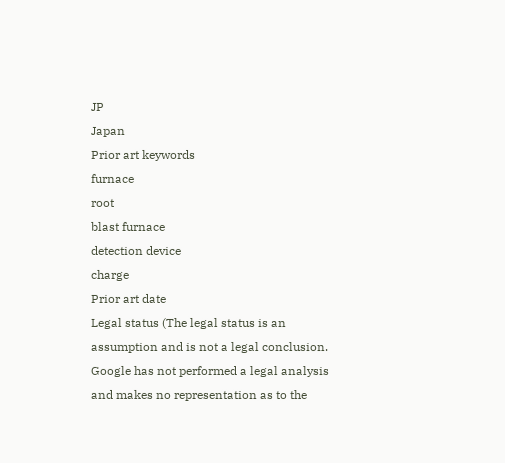JP
Japan
Prior art keywords
furnace
root
blast furnace
detection device
charge
Prior art date
Legal status (The legal status is an assumption and is not a legal conclusion. Google has not performed a legal analysis and makes no representation as to the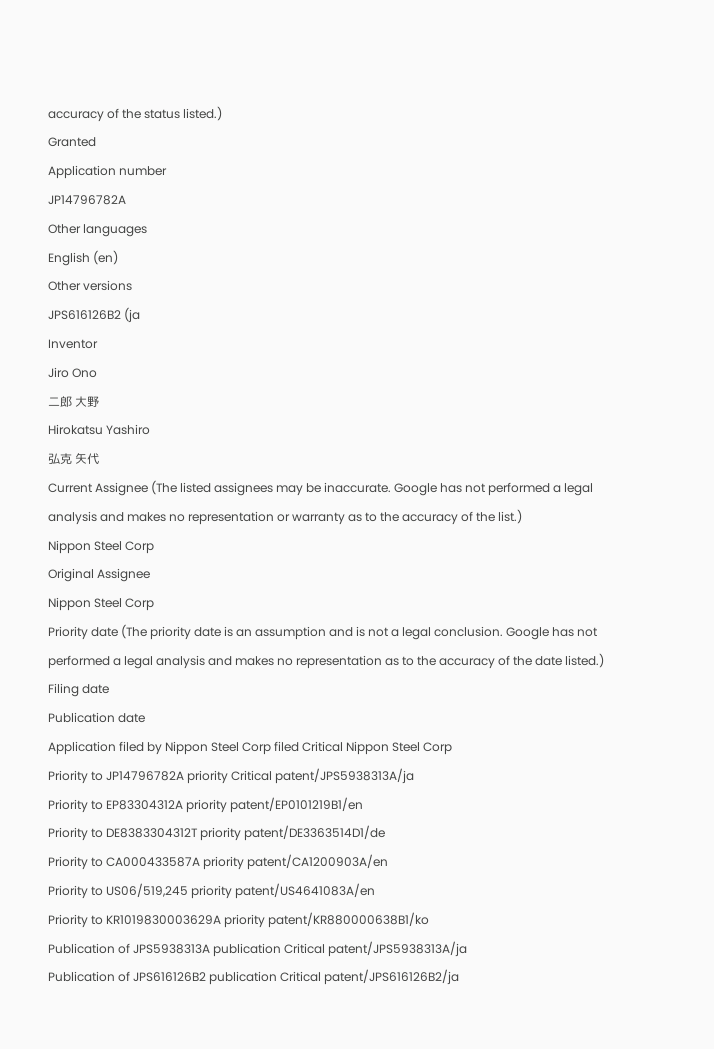accuracy of the status listed.)
Granted
Application number
JP14796782A
Other languages
English (en)
Other versions
JPS616126B2 (ja
Inventor
Jiro Ono
二郎 大野
Hirokatsu Yashiro
弘克 矢代
Current Assignee (The listed assignees may be inaccurate. Google has not performed a legal analysis and makes no representation or warranty as to the accuracy of the list.)
Nippon Steel Corp
Original Assignee
Nippon Steel Corp
Priority date (The priority date is an assumption and is not a legal conclusion. Google has not performed a legal analysis and makes no representation as to the accuracy of the date listed.)
Filing date
Publication date
Application filed by Nippon Steel Corp filed Critical Nippon Steel Corp
Priority to JP14796782A priority Critical patent/JPS5938313A/ja
Priority to EP83304312A priority patent/EP0101219B1/en
Priority to DE8383304312T priority patent/DE3363514D1/de
Priority to CA000433587A priority patent/CA1200903A/en
Priority to US06/519,245 priority patent/US4641083A/en
Priority to KR1019830003629A priority patent/KR880000638B1/ko
Publication of JPS5938313A publication Critical patent/JPS5938313A/ja
Publication of JPS616126B2 publication Critical patent/JPS616126B2/ja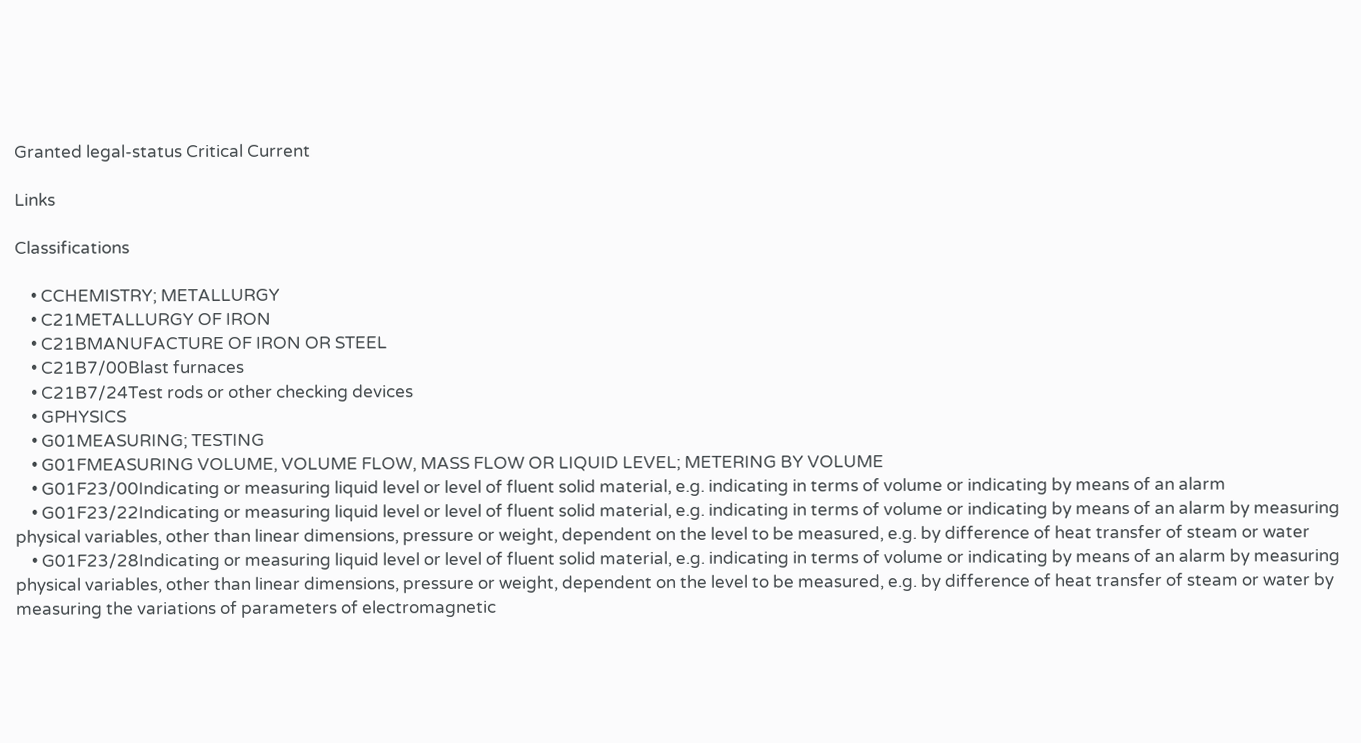Granted legal-status Critical Current

Links

Classifications

    • CCHEMISTRY; METALLURGY
    • C21METALLURGY OF IRON
    • C21BMANUFACTURE OF IRON OR STEEL
    • C21B7/00Blast furnaces
    • C21B7/24Test rods or other checking devices
    • GPHYSICS
    • G01MEASURING; TESTING
    • G01FMEASURING VOLUME, VOLUME FLOW, MASS FLOW OR LIQUID LEVEL; METERING BY VOLUME
    • G01F23/00Indicating or measuring liquid level or level of fluent solid material, e.g. indicating in terms of volume or indicating by means of an alarm
    • G01F23/22Indicating or measuring liquid level or level of fluent solid material, e.g. indicating in terms of volume or indicating by means of an alarm by measuring physical variables, other than linear dimensions, pressure or weight, dependent on the level to be measured, e.g. by difference of heat transfer of steam or water
    • G01F23/28Indicating or measuring liquid level or level of fluent solid material, e.g. indicating in terms of volume or indicating by means of an alarm by measuring physical variables, other than linear dimensions, pressure or weight, dependent on the level to be measured, e.g. by difference of heat transfer of steam or water by measuring the variations of parameters of electromagnetic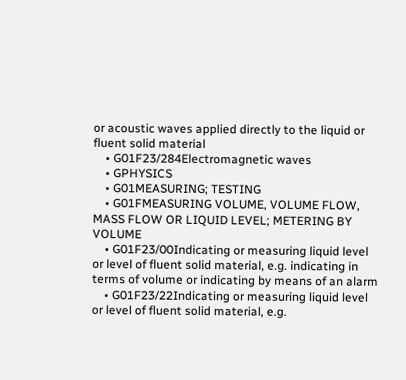or acoustic waves applied directly to the liquid or fluent solid material
    • G01F23/284Electromagnetic waves
    • GPHYSICS
    • G01MEASURING; TESTING
    • G01FMEASURING VOLUME, VOLUME FLOW, MASS FLOW OR LIQUID LEVEL; METERING BY VOLUME
    • G01F23/00Indicating or measuring liquid level or level of fluent solid material, e.g. indicating in terms of volume or indicating by means of an alarm
    • G01F23/22Indicating or measuring liquid level or level of fluent solid material, e.g.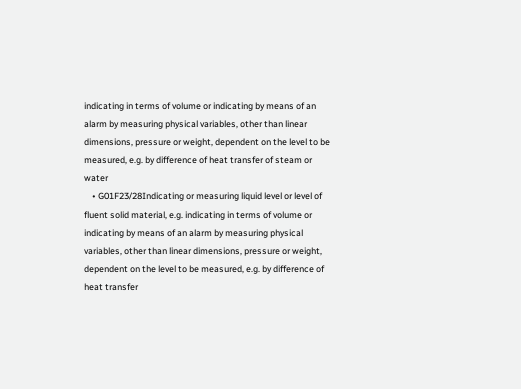indicating in terms of volume or indicating by means of an alarm by measuring physical variables, other than linear dimensions, pressure or weight, dependent on the level to be measured, e.g. by difference of heat transfer of steam or water
    • G01F23/28Indicating or measuring liquid level or level of fluent solid material, e.g. indicating in terms of volume or indicating by means of an alarm by measuring physical variables, other than linear dimensions, pressure or weight, dependent on the level to be measured, e.g. by difference of heat transfer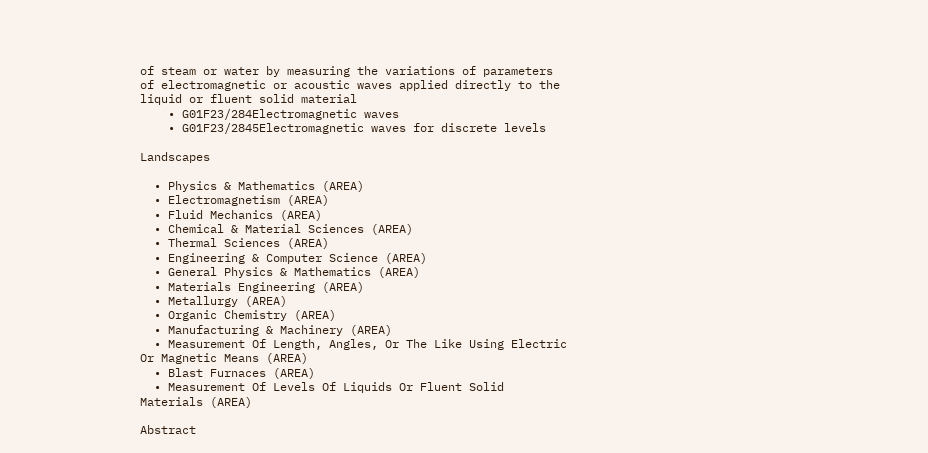of steam or water by measuring the variations of parameters of electromagnetic or acoustic waves applied directly to the liquid or fluent solid material
    • G01F23/284Electromagnetic waves
    • G01F23/2845Electromagnetic waves for discrete levels

Landscapes

  • Physics & Mathematics (AREA)
  • Electromagnetism (AREA)
  • Fluid Mechanics (AREA)
  • Chemical & Material Sciences (AREA)
  • Thermal Sciences (AREA)
  • Engineering & Computer Science (AREA)
  • General Physics & Mathematics (AREA)
  • Materials Engineering (AREA)
  • Metallurgy (AREA)
  • Organic Chemistry (AREA)
  • Manufacturing & Machinery (AREA)
  • Measurement Of Length, Angles, Or The Like Using Electric Or Magnetic Means (AREA)
  • Blast Furnaces (AREA)
  • Measurement Of Levels Of Liquids Or Fluent Solid Materials (AREA)

Abstract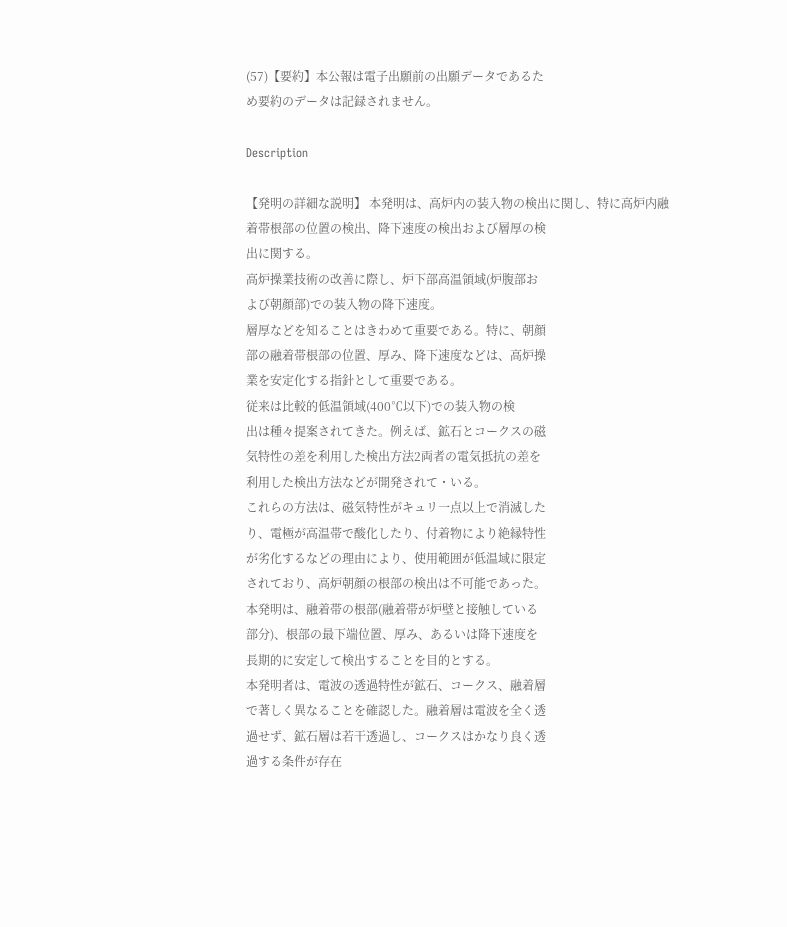(57)【要約】本公報は電子出願前の出願データであるた
め要約のデータは記録されません。

Description

【発明の詳細な説明】 本発明は、高炉内の装入物の検出に関し、特に高炉内融
着帯根部の位置の検出、降下速度の検出および層厚の検
出に関する。
高炉操業技術の改善に際し、炉下部高温領域(炉腹部お
よび朝顔部)での装入物の降下速度。
層厚などを知ることはきわめて重要である。特に、朝顔
部の融着帯根部の位置、厚み、降下速度などは、高炉操
業を安定化する指針として重要である。
従来は比較的低温領域(400℃以下)での装入物の検
出は種々提案されてきた。例えば、鉱石とコークスの磁
気特性の差を利用した検出方法2両者の電気抵抗の差を
利用した検出方法などが開発されて・いる。
これらの方法は、磁気特性がキュリ一点以上で消滅した
り、電極が高温帯で酸化したり、付着物により絶縁特性
が劣化するなどの理由により、使用範囲が低温域に限定
されており、高炉朝顔の根部の検出は不可能であった。
本発明は、融着帯の根部(融着帯が炉壁と接触している
部分)、根部の最下端位置、厚み、あるいは降下速度を
長期的に安定して検出することを目的とする。
本発明者は、電波の透過特性が鉱石、コークス、融着層
で著しく異なることを確認した。融着層は電波を全く透
過せず、鉱石層は若干透過し、コークスはかなり良く透
過する条件が存在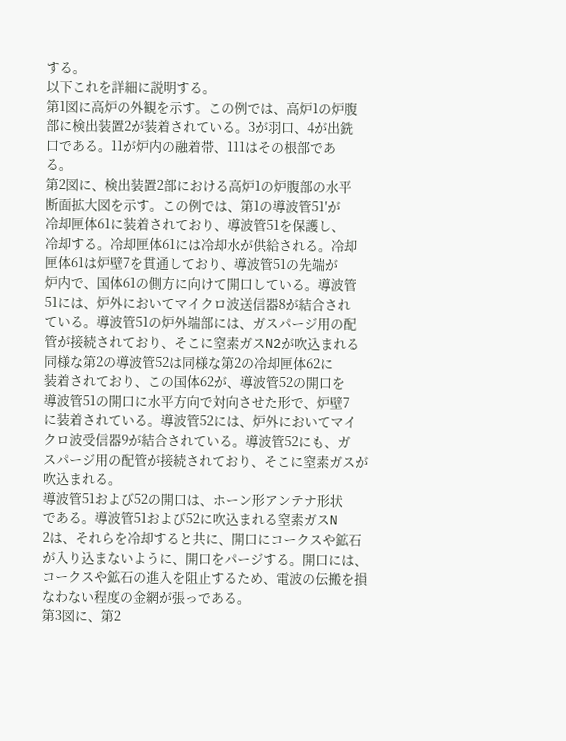する。
以下これを詳細に説明する。
第1図に高炉の外観を示す。この例では、高炉1の炉腹
部に検出装置2が装着されている。3が羽口、4が出銑
口である。11が炉内の融着帯、111はその根部であ
る。
第2図に、検出装置2部における高炉1の炉腹部の水平
断面拡大図を示す。この例では、第1の導波管51′が
冷却匣体61に装着されており、導波管51を保護し、
冷却する。冷却匣体61には冷却水が供給される。冷却
匣体61は炉壁7を貫通しており、導波管51の先端が
炉内で、国体61の側方に向けて開口している。導波管
51には、炉外においてマイクロ波送信器8が結合され
ている。導波管51の炉外端部には、ガスパージ用の配
管が接続されており、そこに窒素ガスN2が吹込まれる
同様な第2の導波管52は同様な第2の冷却匣体62に
装着されており、この国体62が、導波管52の開口を
導波管51の開口に水平方向で対向させた形で、炉壁7
に装着されている。導波管52には、炉外においてマイ
クロ波受信器9が結合されている。導波管52にも、ガ
スパージ用の配管が接続されており、そこに窒素ガスが
吹込まれる。
導波管51および52の開口は、ホーン形アンテナ形状
である。導波管51および52に吹込まれる窒素ガスN
2は、それらを冷却すると共に、開口にコークスや鉱石
が入り込まないように、開口をパージする。開口には、
コークスや鉱石の進入を阻止するため、電波の伝搬を損
なわない程度の金網が張っである。
第3図に、第2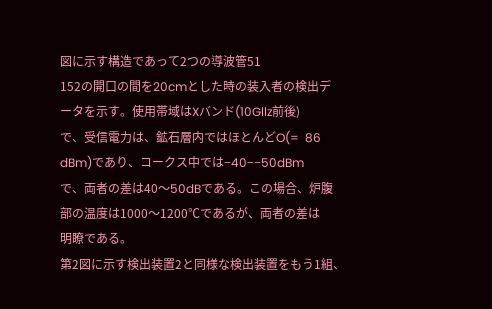図に示す構造であって2つの導波管51
152の開口の間を20cmとした時の装入者の検出デ
ータを示す。使用帯域はXバンド(10Gllz前後)
で、受信電力は、鉱石層内ではほとんどO(=  86
dBm)であり、コークス中では−40−−50dBm
で、両者の差は40〜50dBである。この場合、炉腹
部の温度は1000〜1200℃であるが、両者の差は
明瞭である。
第2図に示す検出装置2と同様な検出装置をもう1組、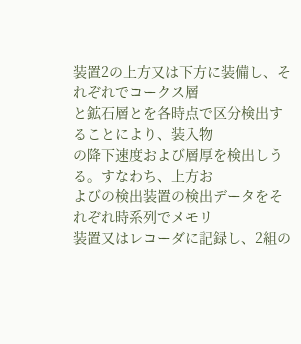装置2の上方又は下方に装備し、それぞれでコークス層
と鉱石層とを各時点で区分検出することにより、装入物
の降下速度および層厚を検出しうる。すなわち、上方お
よびの検出装置の検出データをそれぞれ時系列でメモリ
装置又はレコーダに記録し、2組の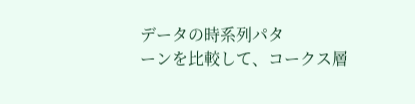データの時系列パタ
ーンを比較して、コークス層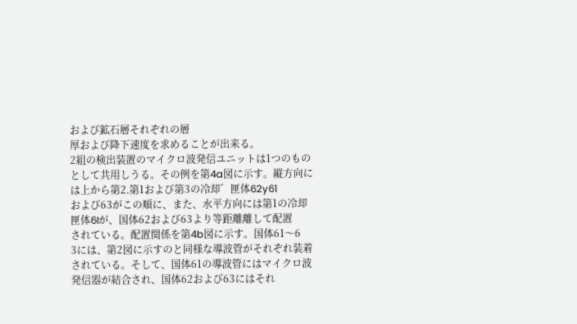および鉱石層それぞれの層
厚および降下速度を求めることが出来る。
2組の検出装置のマイクロ波発信ユニットは1つのもの
として共用しうる。その例を第4a図に示す。縦方向に
は上から第2.第1および第3の冷却゛匣体62y61
および63がこの順に、また、水平方向には第1の冷却
匣体6Iが、国体62および63より等距離離して配置
されている。配置関係を第4b図に示す。国体61〜6
3には、第2図に示すのと同様な導波管がそれぞれ装着
されている。そして、国体61の導波管にはマイクロ波
発信器が結合され、国体62および63にはそれ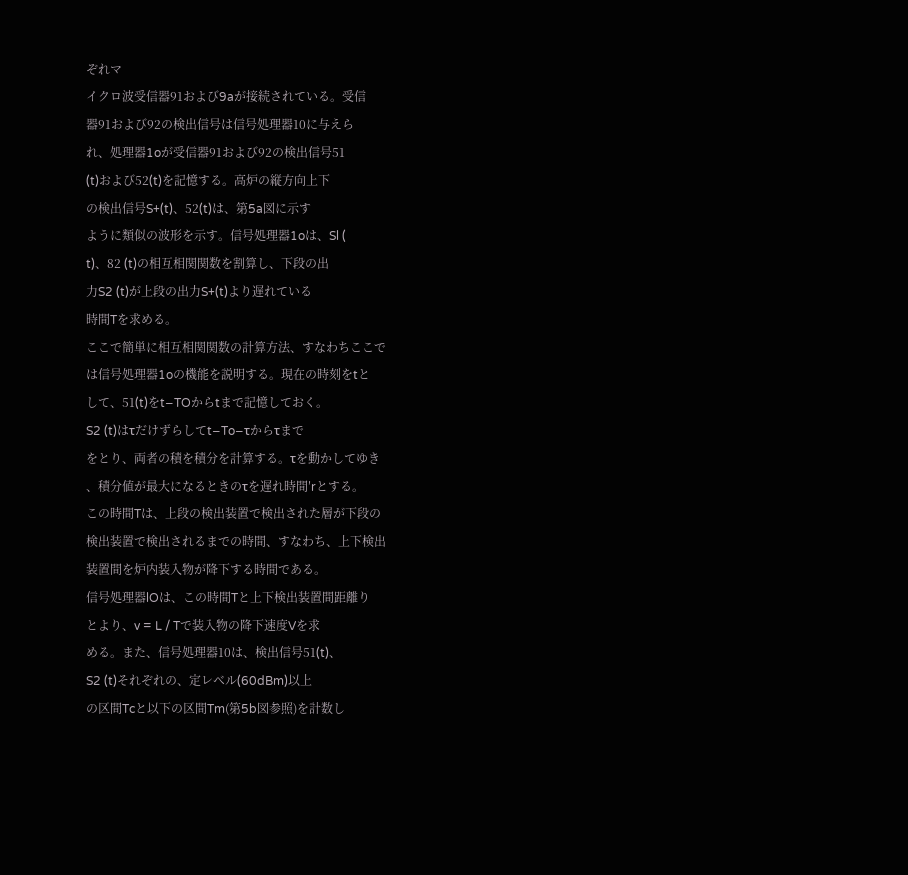ぞれマ
イクロ波受信器91および9aが接続されている。受信
器91および92の検出信号は信号処理器10に与えら
れ、処理器1oが受信器91および92の検出信号51
(t)および52(t)を記憶する。高炉の縦方向上下
の検出信号S+(t)、52(t)は、第5a図に示す
ように類似の波形を示す。信号処理器1oは、Sl (
t)、82 (t)の相互相関関数を割算し、下段の出
力S2 (t)が上段の出力S+(t)より遅れている
時間Tを求める。
ここで簡単に相互相関関数の計算方法、すなわちここで
は信号処理器1oの機能を説明する。現在の時刻をtと
して、51(t)をt−TOからtまで記憶しておく。
S2 (t)はτだけずらしてt−To−τからτまで
をとり、両者の積を積分を計算する。τを動かしてゆき
、積分値が最大になるときのτを遅れ時間′rとする。
この時間Tは、上段の検出装置で検出された層が下段の
検出装置で検出されるまでの時間、すなわち、上下検出
装置間を炉内装入物が降下する時間である。
信号処理器lOは、この時間Tと上下検出装置間距離り
とより、v = L / Tで装入物の降下速度Vを求
める。また、信号処理器10は、検出信号51(t)、
S2 (t)それぞれの、定レベル(60dBm)以上
の区間Tcと以下の区間Tm(第5b図参照)を計数し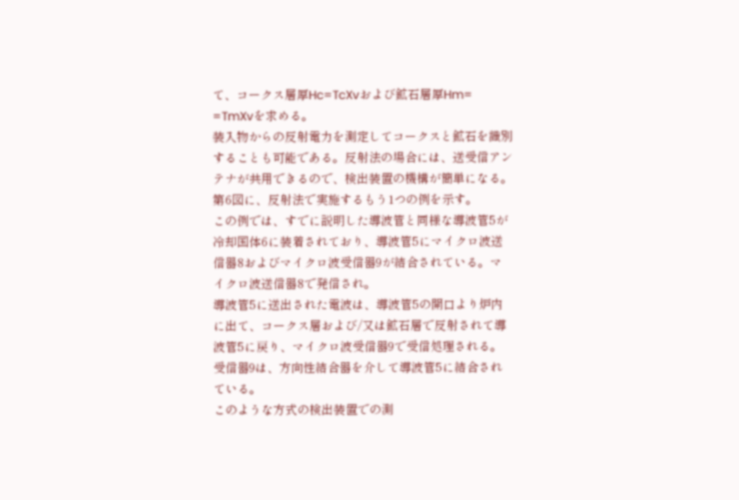て、コークス層厚Hc=TcXvおよび鉱石層厚Hm=
=TmXvを求める。
装入物からの反射電力を測定してコークスと鉱石を識別
することも可能である。反射法の場合には、送受信アン
テナが共用できるので、検出装置の機構が簡単になる。
第6図に、反射法で実施するもう1つの例を示す。
この例では、すでに説明した導波管と同様な導波管5が
冷却国体6に装着されており、導波管5にマイクロ波送
信器8およびマイクロ波受信器9が結合されている。マ
イクロ波送信器8で発信され。
導波管5に送出された電波は、導波管5の開口より炉内
に出て、コークス層および/又は鉱石層で反射されて導
波管5に戻り、マイクロ波受信器9で受信処理される。
受信器9は、方向性結合器を介して導波管5に結合され
ている。
このような方式の検出装置での測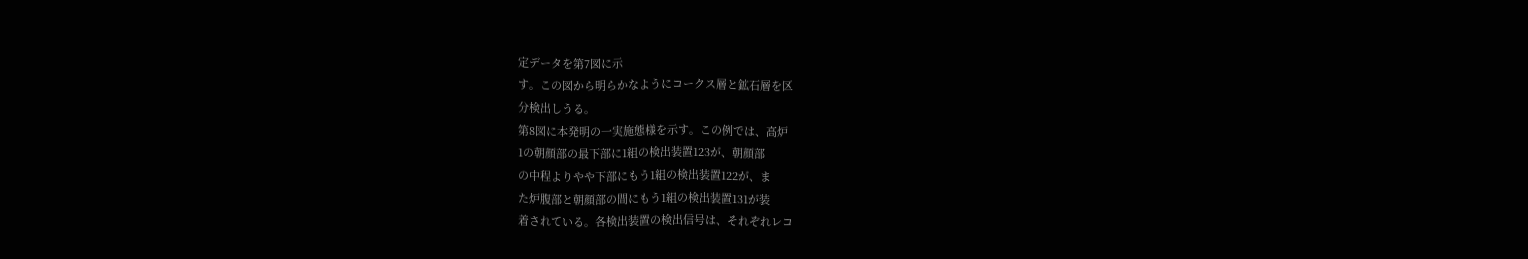定データを第7図に示
す。この図から明らかなようにコークス層と鉱石層を区
分検出しうる。
第8図に本発明の一実施態様を示す。この例では、高炉
1の朝顔部の最下部に1組の検出装置123が、朝顔部
の中程よりやや下部にもう1組の検出装置122が、ま
た炉腹部と朝顔部の間にもう1組の検出装置131が装
着されている。各検出装置の検出信号は、それぞれレコ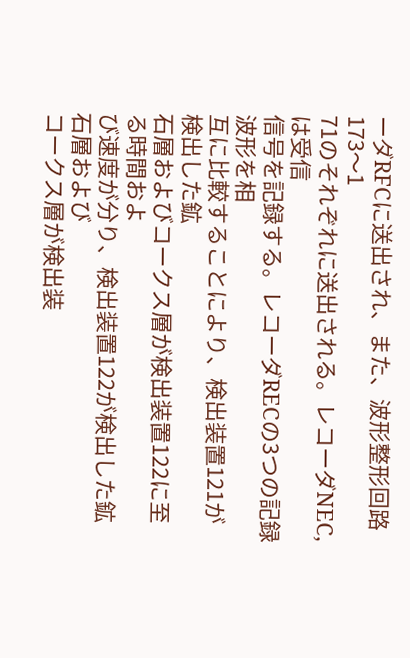ーダRFCに送出され、また、波形整形回路173〜1
71のそれぞれに送出される。レコーダNEC,は受信
信号を記録する。レコーダRECの3つの記録波形を相
互に比較することにより、検出装置121が検出した鉱
石層およびコークス層が検出装置122に至る時間およ
び速度が分り、検出装置122が検出した鉱石層および
コークス層が検出装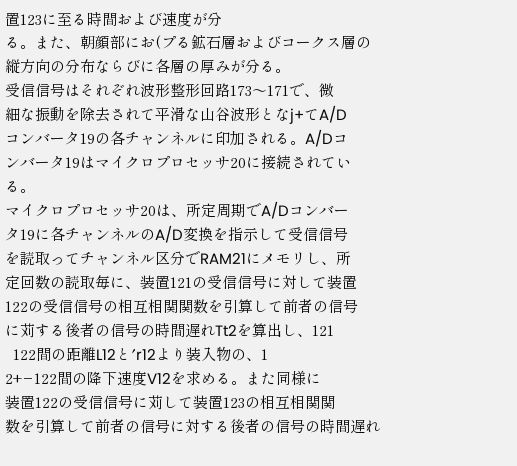置123に至る時間および速度が分
る。また、朝顔部にお(プる鉱石層およびコークス層の
縦方向の分布ならびに各層の厚みが分る。
受信信号はそれぞれ波形整形回路173〜171で、微
細な振動を除去されて平滑な山谷波形となj+てA/D
コンバータ19の各チャンネルに印加される。A/Dコ
ンバータ19はマイクロプロセッサ20に接続されてい
る。
マイクロプロセッサ20は、所定周期でA/Dコンバー
タ19に各チャンネルのA/D変換を指示して受信信号
を読取ってチャンネル区分でRAM21にメモリし、所
定回数の読取毎に、装置121の受信信号に対して装置
122の受信信号の相互相関関数を引算して前者の信号
に苅する後者の信号の時間遅れTt2を算出し、121
  122間の距離L12と′r12より装入物の、1
2+−122間の降下速度V12を求める。また同様に
装置122の受信信号に苅して装置123の相互相関関
数を引算して前者の信号に対する後者の信号の時間遅れ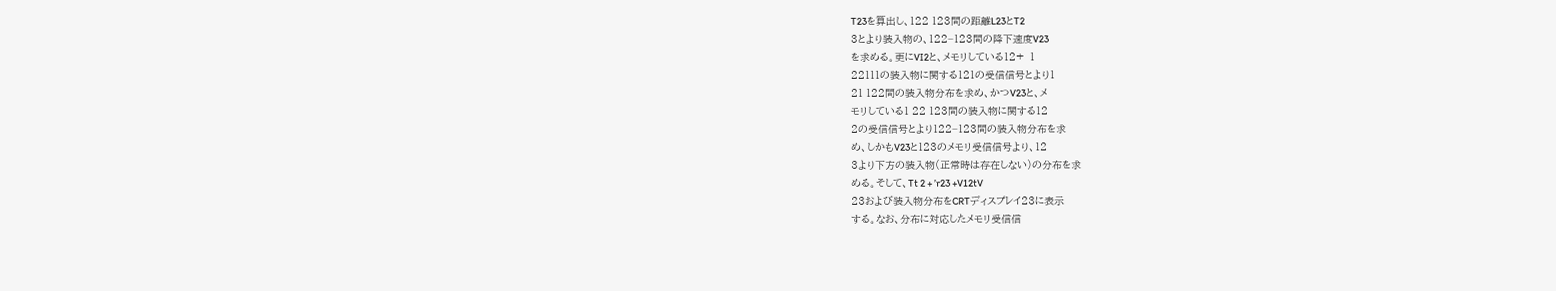T23を算出し、122 123間の距離L23とT2
3とより装入物の、122−123間の降下速度V23
を求める。更にVI2と、メモリしている12+  1
22111の装入物に関する121の受信信号とより1
21 122間の装入物分布を求め、かつV23と、メ
モリしている1 22 123間の装入物に関する12
2の受信信号とより122−123間の装入物分布を求
め、しかもV23と123のメモリ受信信号より、12
3より下方の装入物(正常時は存在しない)の分布を求
める。そして、Tt 2 + ’r23 +V12tV
23および装入物分布をCRTディスプレイ23に表示
する。なお、分布に対応したメモリ受信信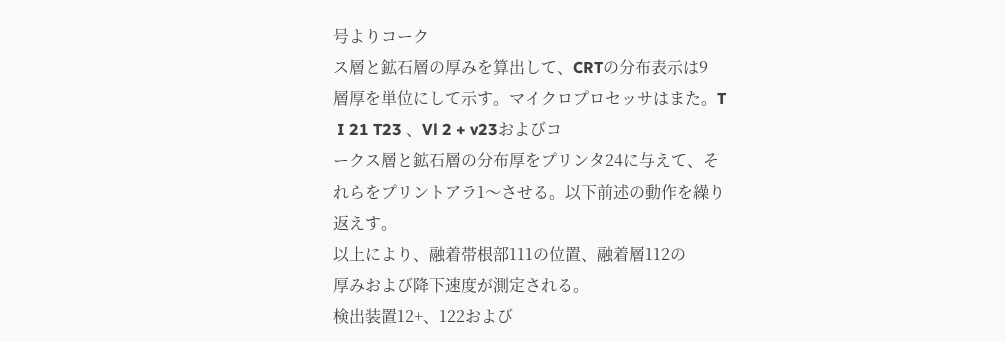号よりコーク
ス層と鉱石層の厚みを算出して、CRTの分布表示は9
層厚を単位にして示す。マイクロプロセッサはまた。T
 I 21 T23 、Vl 2 + v23およびコ
ークス層と鉱石層の分布厚をプリンタ24に与えて、そ
れらをプリントアラ1〜させる。以下前述の動作を繰り
返えす。
以上により、融着帯根部111の位置、融着層112の
厚みおよび降下速度が測定される。
検出装置12+、122および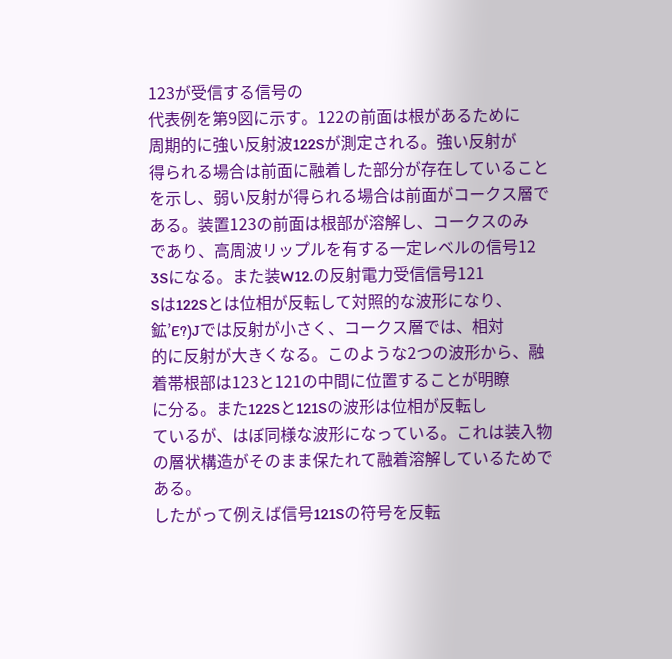123が受信する信号の
代表例を第9図に示す。122の前面は根があるために
周期的に強い反射波122Sが測定される。強い反射が
得られる場合は前面に融着した部分が存在していること
を示し、弱い反射が得られる場合は前面がコークス層で
ある。装置123の前面は根部が溶解し、コークスのみ
であり、高周波リップルを有する一定レベルの信号12
3Sになる。また装W12.の反射電力受信信号121
Sは122Sとは位相が反転して対照的な波形になり、
鉱’E?)Jでは反射が小さく、コークス層では、相対
的に反射が大きくなる。このような2つの波形から、融
着帯根部は123と121の中間に位置することが明瞭
に分る。また122Sと121Sの波形は位相が反転し
ているが、はぼ同様な波形になっている。これは装入物
の層状構造がそのまま保たれて融着溶解しているためで
ある。
したがって例えば信号121Sの符号を反転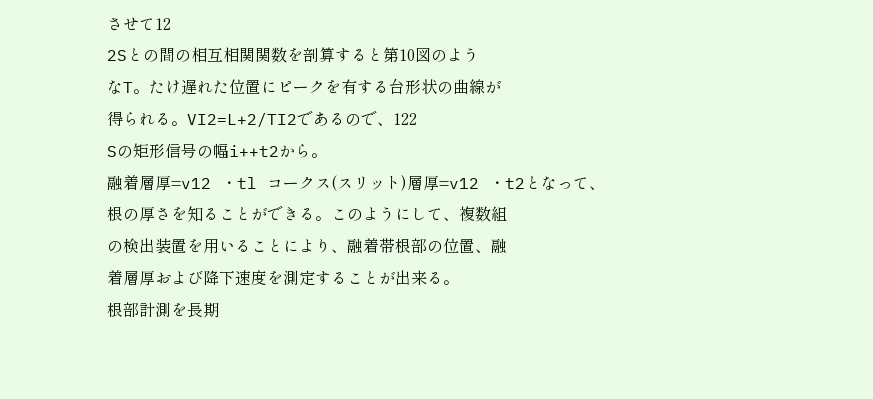させて12
2Sとの間の相互相関関数を剖算すると第10図のよう
なT。たけ遅れた位置にピークを有する台形状の曲線が
得られる。VI2=L+2/TI2であるので、122
Sの矩形信号の幅i++t2から。
融着層厚=v12 ・tl コークス(スリット)層厚=v12 ・t2となって、
根の厚さを知ることができる。このようにして、複数組
の検出装置を用いることにより、融着帯根部の位置、融
着層厚および降下速度を測定することが出来る。
根部計測を長期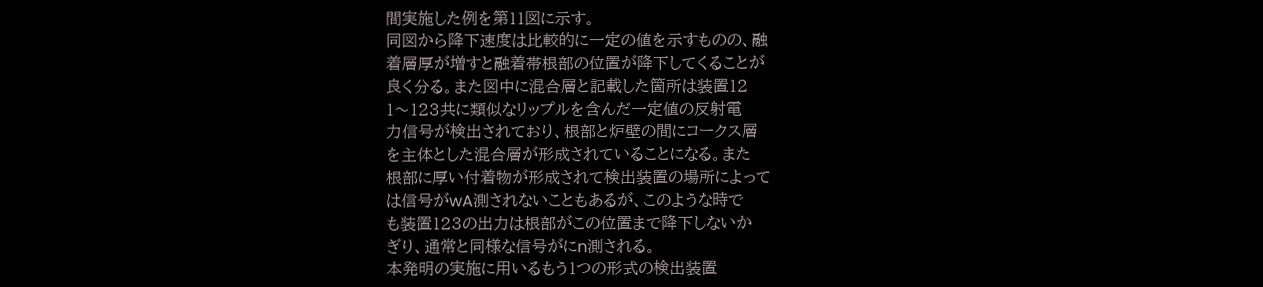間実施した例を第11図に示す。
同図から降下速度は比較的に一定の値を示すものの、融
着層厚が増すと融着帯根部の位置が降下してくることが
良く分る。また図中に混合層と記載した箇所は装置12
1〜123共に類似なリップルを含んだ一定値の反射電
力信号が検出されており、根部と炉壁の間にコークス層
を主体とした混合層が形成されていることになる。また
根部に厚い付着物が形成されて検出装置の場所によって
は信号がwA測されないこともあるが、このような時で
も装置123の出力は根部がこの位置まで降下しないか
ぎり、通常と同様な信号がにn測される。
本発明の実施に用いるもう1つの形式の検出装置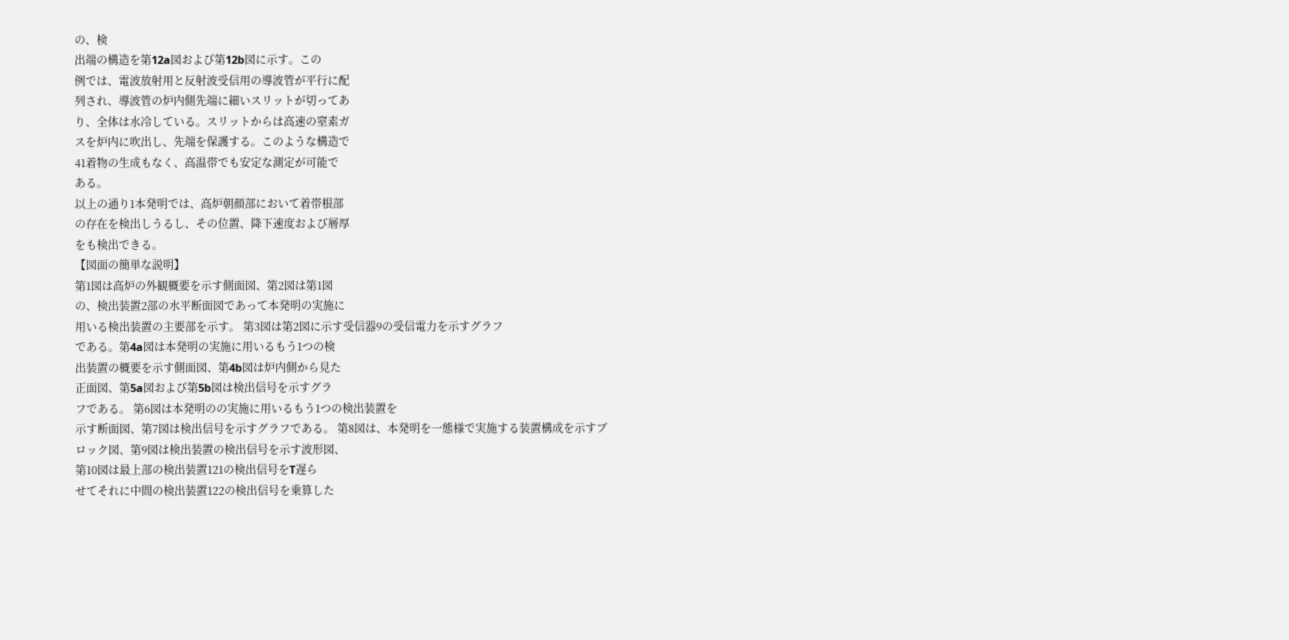の、検
出端の構造を第12a図および第12b図に示す。この
例では、電波放射用と反射波受信用の導波管が平行に配
列され、導波管の炉内側先端に細いスリットが切ってあ
り、全体は水冷している。スリットからは高速の窒素ガ
スを炉内に吹出し、先端を保護する。このような構造で
41着物の生成もなく、高温帯でも安定な測定が可能で
ある。
以上の通り1本発明では、高炉朝顔部において着帯根部
の存在を検出しうるし、その位置、降下速度および層厚
をも検出できる。
【図面の簡単な説明】
第1図は高炉の外観概要を示す側面図、第2図は第1図
の、検出装置2部の水平断面図であって本発明の実施に
用いる検出装置の主要部を示す。 第3図は第2図に示す受信器9の受信電力を示すグラフ
である。第4a図は本発明の実施に用いるもう1つの検
出装置の概要を示す側面図、第4b図は炉内側から見た
正面図、第5a図および第5b図は検出信号を示すグラ
フである。 第6図は本発明のの実施に用いるもう1つの検出装置を
示す断面図、第7図は検出信号を示すグラフである。 第8図は、本発明を一態様で実施する装置構成を示すブ
ロック図、第9図は検出装置の検出信号を示す波形図、
第10図は最上部の検出装置121の検出信号をT遅ら
せてそれに中間の検出装置122の検出信号を乗算した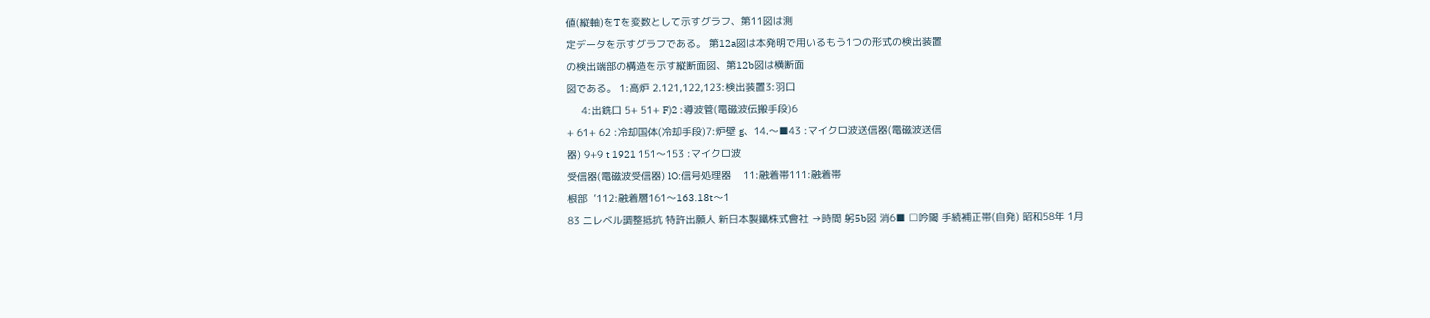値(縦軸)をTを変数として示すグラフ、第11図は測
定データを示すグラフである。 第12a図は本発明で用いるもう1つの形式の検出装置
の検出端部の構造を示す縦断面図、第12b図は横断面
図である。 1:高炉 2.121,122,123:検出装置3:羽口
     4:出銑口 5+ 51+ F)2 :導波管(電磁波伝搬手段)6
+ 61+ 62 :冷却国体(冷却手段)7:炉壁 g、14.〜■43 :マイクロ波送信器(電磁波送信
器) 9+9 t 1921 151〜153 :マイクロ波
受信器(電磁波受信器) lO:信号処理器    11:融着帯111:融着帯
根部  ’112:融着層161〜163.18t〜1
83 ニレベル調整抵抗 特許出願人 新日本製鐵株式會社 →時間 躬5b図 消6■ □吟閾 手続補正帯(自発) 昭和58年 1月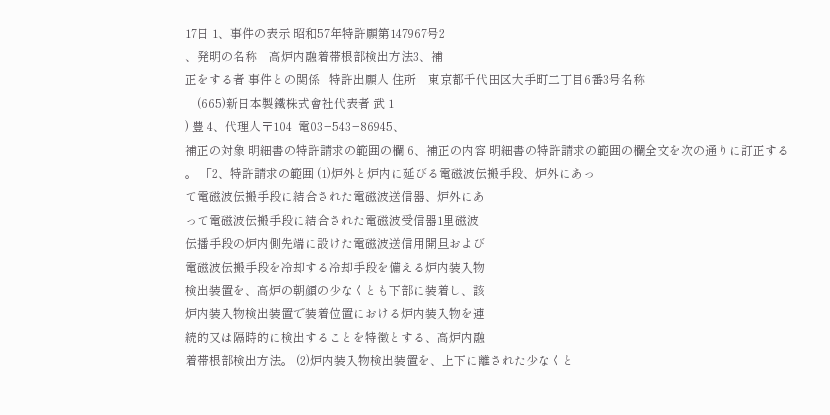17日 1、事件の表示 昭和57年特許願第147967号2
、発明の名称    高炉内融着帯根部検出方法3、補
正をする者 事件との関係   特許出願人 住所    東京都千代田区大手町二丁目6番3号名称
    (665)新日本製鐵株式會社代表者 武 1
) 豊 4、代理人〒104  電03−543−86945、
補正の対象 明細書の特許請求の範囲の欄 6、補正の内容 明細書の特許請求の範囲の欄全文を次の通りに訂正する
。 「2、特許請求の範囲 (1)炉外と炉内に延びる電磁波伝搬手段、炉外にあっ
て電磁波伝搬手段に結合された電磁波送信器、炉外にあ
って電磁波伝搬手段に結合された電磁波受信器1里磁波
伝播手段の炉内側先端に設けた電磁波送信用開旦および
電磁波伝搬手段を冷却する冷却手段を備える炉内装入物
検出装置を、高炉の朝顔の少なくとも下部に装着し、該
炉内装入物検出装置で装着位置における炉内装入物を連
続的又は隔時的に検出することを特徴とする、高炉内融
着帯根部検出方法。 (2)炉内装入物検出装置を、上下に離された少なくと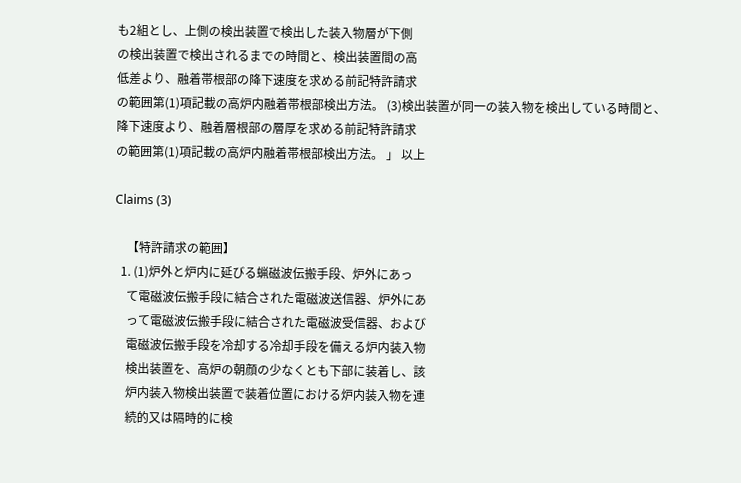も2組とし、上側の検出装置で検出した装入物層が下側
の検出装置で検出されるまでの時間と、検出装置間の高
低差より、融着帯根部の降下速度を求める前記特許請求
の範囲第(1)項記載の高炉内融着帯根部検出方法。 (3)検出装置が同一の装入物を検出している時間と、
降下速度より、融着層根部の層厚を求める前記特許請求
の範囲第(1)項記載の高炉内融着帯根部検出方法。 」 以上

Claims (3)

    【特許請求の範囲】
  1. (1)炉外と炉内に延びる蝋磁波伝搬手段、炉外にあっ
    て電磁波伝搬手段に結合された電磁波送信器、炉外にあ
    って電磁波伝搬手段に結合された電磁波受信器、および
    電磁波伝搬手段を冷却する冷却手段を備える炉内装入物
    検出装置を、高炉の朝顔の少なくとも下部に装着し、該
    炉内装入物検出装置で装着位置における炉内装入物を連
    続的又は隔時的に検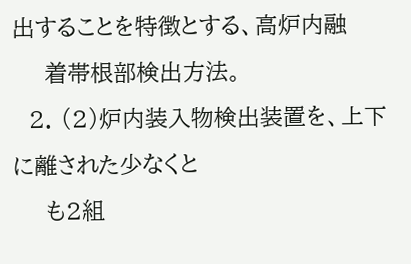出することを特徴とする、高炉内融
    着帯根部検出方法。
  2. (2)炉内装入物検出装置を、上下に離された少なくと
    も2組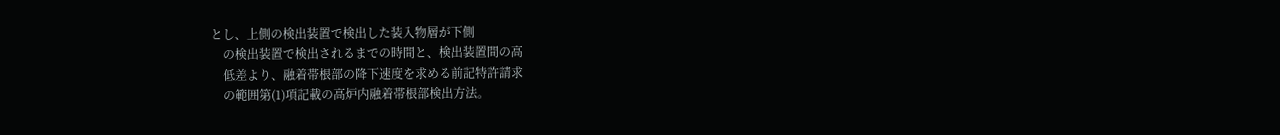とし、上側の検出装置で検出した装入物層が下側
    の検出装置で検出されるまでの時間と、検出装置間の高
    低差より、融着帯根部の降下速度を求める前記特許請求
    の範囲第(1)項記載の高炉内融着帯根部検出方法。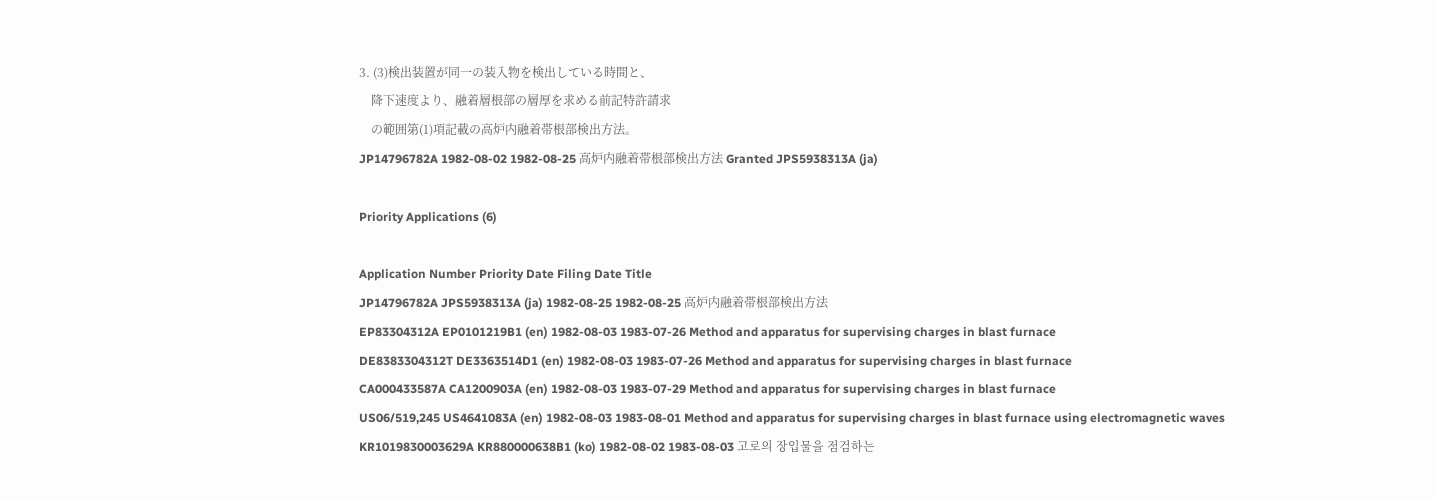3. (3)検出装置が同一の装入物を検出している時間と、
    降下速度より、融着層根部の層厚を求める前記特許請求
    の範囲第(1)項記載の高炉内融着帯根部検出方法。
JP14796782A 1982-08-02 1982-08-25 高炉内融着帯根部検出方法 Granted JPS5938313A (ja)

Priority Applications (6)

Application Number Priority Date Filing Date Title
JP14796782A JPS5938313A (ja) 1982-08-25 1982-08-25 高炉内融着帯根部検出方法
EP83304312A EP0101219B1 (en) 1982-08-03 1983-07-26 Method and apparatus for supervising charges in blast furnace
DE8383304312T DE3363514D1 (en) 1982-08-03 1983-07-26 Method and apparatus for supervising charges in blast furnace
CA000433587A CA1200903A (en) 1982-08-03 1983-07-29 Method and apparatus for supervising charges in blast furnace
US06/519,245 US4641083A (en) 1982-08-03 1983-08-01 Method and apparatus for supervising charges in blast furnace using electromagnetic waves
KR1019830003629A KR880000638B1 (ko) 1982-08-02 1983-08-03 고로의 장입물을 점검하는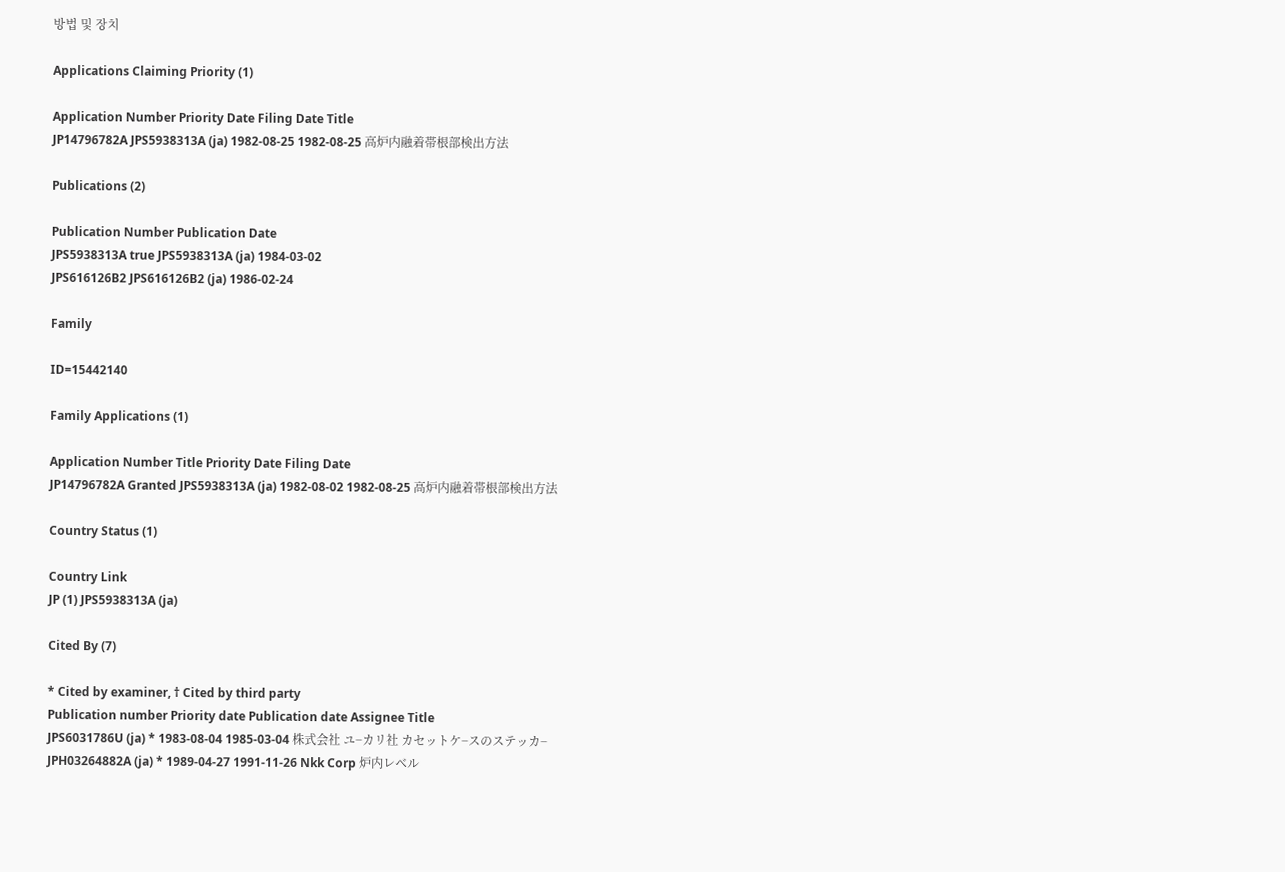방법 및 장치

Applications Claiming Priority (1)

Application Number Priority Date Filing Date Title
JP14796782A JPS5938313A (ja) 1982-08-25 1982-08-25 高炉内融着帯根部検出方法

Publications (2)

Publication Number Publication Date
JPS5938313A true JPS5938313A (ja) 1984-03-02
JPS616126B2 JPS616126B2 (ja) 1986-02-24

Family

ID=15442140

Family Applications (1)

Application Number Title Priority Date Filing Date
JP14796782A Granted JPS5938313A (ja) 1982-08-02 1982-08-25 高炉内融着帯根部検出方法

Country Status (1)

Country Link
JP (1) JPS5938313A (ja)

Cited By (7)

* Cited by examiner, † Cited by third party
Publication number Priority date Publication date Assignee Title
JPS6031786U (ja) * 1983-08-04 1985-03-04 株式会社 ユ−カリ社 カセットケ−スのステッカ−
JPH03264882A (ja) * 1989-04-27 1991-11-26 Nkk Corp 炉内レベル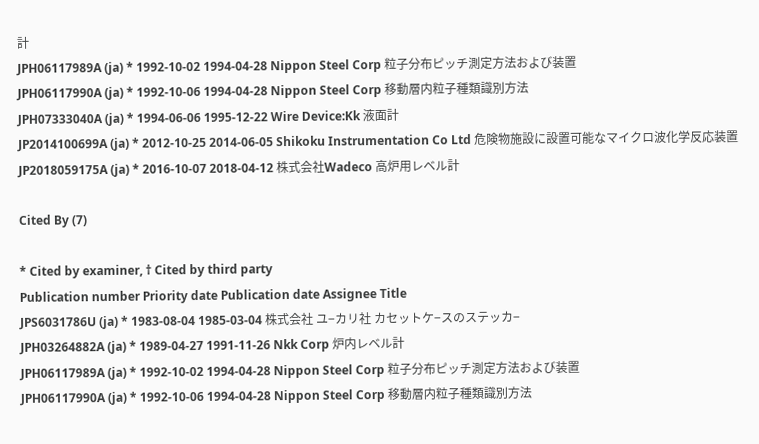計
JPH06117989A (ja) * 1992-10-02 1994-04-28 Nippon Steel Corp 粒子分布ピッチ測定方法および装置
JPH06117990A (ja) * 1992-10-06 1994-04-28 Nippon Steel Corp 移動層内粒子種類識別方法
JPH07333040A (ja) * 1994-06-06 1995-12-22 Wire Device:Kk 液面計
JP2014100699A (ja) * 2012-10-25 2014-06-05 Shikoku Instrumentation Co Ltd 危険物施設に設置可能なマイクロ波化学反応装置
JP2018059175A (ja) * 2016-10-07 2018-04-12 株式会社Wadeco 高炉用レベル計

Cited By (7)

* Cited by examiner, † Cited by third party
Publication number Priority date Publication date Assignee Title
JPS6031786U (ja) * 1983-08-04 1985-03-04 株式会社 ユ−カリ社 カセットケ−スのステッカ−
JPH03264882A (ja) * 1989-04-27 1991-11-26 Nkk Corp 炉内レベル計
JPH06117989A (ja) * 1992-10-02 1994-04-28 Nippon Steel Corp 粒子分布ピッチ測定方法および装置
JPH06117990A (ja) * 1992-10-06 1994-04-28 Nippon Steel Corp 移動層内粒子種類識別方法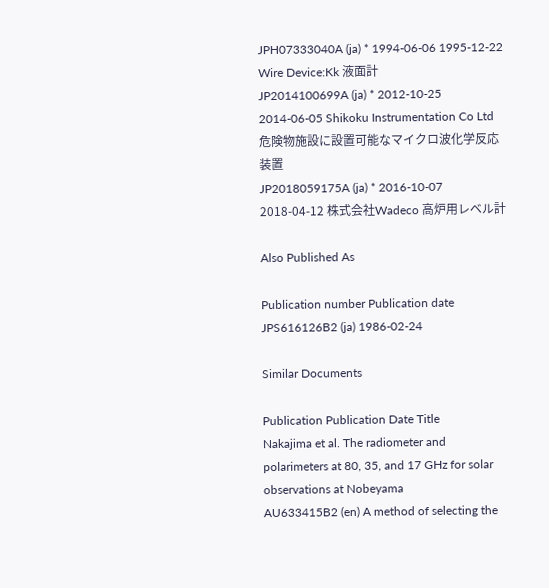JPH07333040A (ja) * 1994-06-06 1995-12-22 Wire Device:Kk 液面計
JP2014100699A (ja) * 2012-10-25 2014-06-05 Shikoku Instrumentation Co Ltd 危険物施設に設置可能なマイクロ波化学反応装置
JP2018059175A (ja) * 2016-10-07 2018-04-12 株式会社Wadeco 高炉用レベル計

Also Published As

Publication number Publication date
JPS616126B2 (ja) 1986-02-24

Similar Documents

Publication Publication Date Title
Nakajima et al. The radiometer and polarimeters at 80, 35, and 17 GHz for solar observations at Nobeyama
AU633415B2 (en) A method of selecting the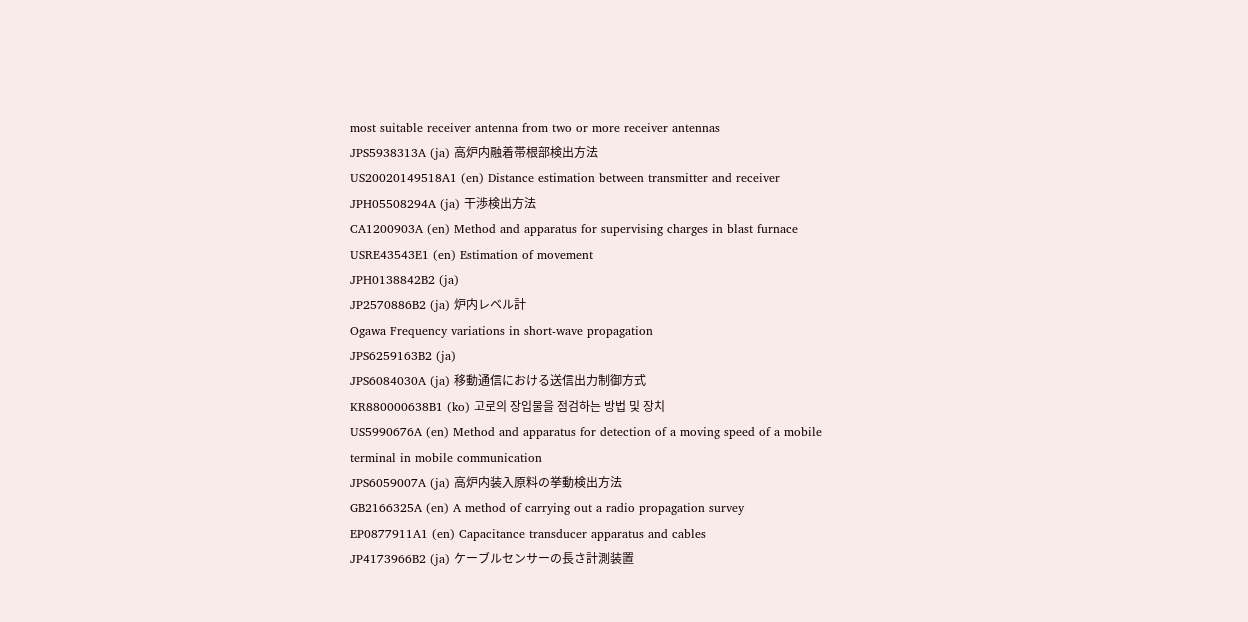most suitable receiver antenna from two or more receiver antennas
JPS5938313A (ja) 高炉内融着帯根部検出方法
US20020149518A1 (en) Distance estimation between transmitter and receiver
JPH05508294A (ja) 干渉検出方法
CA1200903A (en) Method and apparatus for supervising charges in blast furnace
USRE43543E1 (en) Estimation of movement
JPH0138842B2 (ja)
JP2570886B2 (ja) 炉内レベル計
Ogawa Frequency variations in short-wave propagation
JPS6259163B2 (ja)
JPS6084030A (ja) 移動通信における送信出力制御方式
KR880000638B1 (ko) 고로의 장입물을 점검하는 방법 및 장치
US5990676A (en) Method and apparatus for detection of a moving speed of a mobile terminal in mobile communication
JPS6059007A (ja) 高炉内装入原料の挙動検出方法
GB2166325A (en) A method of carrying out a radio propagation survey
EP0877911A1 (en) Capacitance transducer apparatus and cables
JP4173966B2 (ja) ケーブルセンサーの長さ計測装置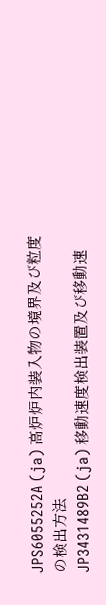JPS6055252A (ja) 高炉炉内装入物の境界及び粒度の検出方法
JP3431489B2 (ja) 移動速度検出装置及び移動速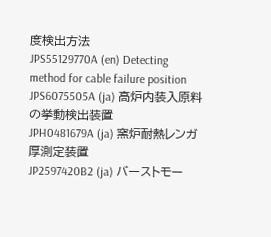度検出方法
JPS55129770A (en) Detecting method for cable failure position
JPS6075505A (ja) 高炉内装入原料の挙動検出装置
JPH0481679A (ja) 窯炉耐熱レンガ厚測定装置
JP2597420B2 (ja) バーストモー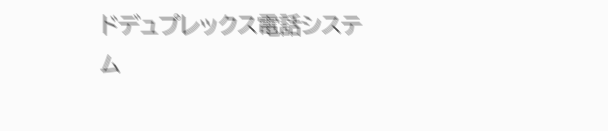ドデュプレックス電話システム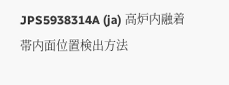JPS5938314A (ja) 高炉内融着帯内面位置検出方法